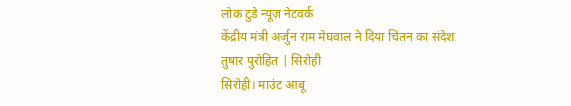लोक टुडे न्यूज़ नेटवर्क
केंद्रीय मंत्री अर्जुन राम मेघवाल ने दिया चिंतन का संदेश
तुषार पुरोहित | सिरोही
सिरोही। माउंट आबू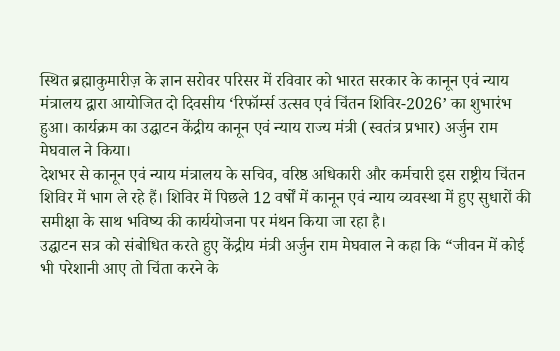स्थित ब्रह्माकुमारीज़ के ज्ञान सरोवर परिसर में रविवार को भारत सरकार के कानून एवं न्याय मंत्रालय द्वारा आयोजित दो दिवसीय ‘रिफॉर्म्स उत्सव एवं चिंतन शिविर-2026’ का शुभारंभ हुआ। कार्यक्रम का उद्घाटन केंद्रीय कानून एवं न्याय राज्य मंत्री (स्वतंत्र प्रभार) अर्जुन राम मेघवाल ने किया।
देशभर से कानून एवं न्याय मंत्रालय के सचिव, वरिष्ठ अधिकारी और कर्मचारी इस राष्ट्रीय चिंतन शिविर में भाग ले रहे हैं। शिविर में पिछले 12 वर्षों में कानून एवं न्याय व्यवस्था में हुए सुधारों की समीक्षा के साथ भविष्य की कार्ययोजना पर मंथन किया जा रहा है।
उद्घाटन सत्र को संबोधित करते हुए केंद्रीय मंत्री अर्जुन राम मेघवाल ने कहा कि “जीवन में कोई भी परेशानी आए तो चिंता करने के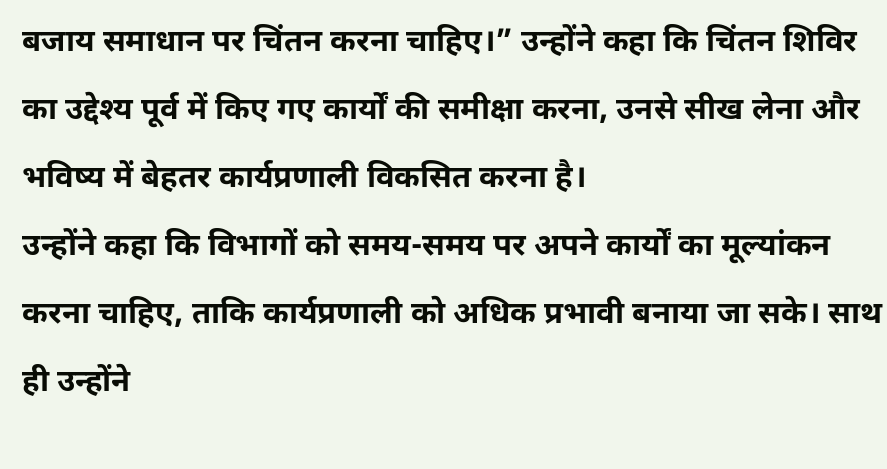बजाय समाधान पर चिंतन करना चाहिए।” उन्होंने कहा कि चिंतन शिविर का उद्देश्य पूर्व में किए गए कार्यों की समीक्षा करना, उनसे सीख लेना और भविष्य में बेहतर कार्यप्रणाली विकसित करना है।
उन्होंने कहा कि विभागों को समय-समय पर अपने कार्यों का मूल्यांकन करना चाहिए, ताकि कार्यप्रणाली को अधिक प्रभावी बनाया जा सके। साथ ही उन्होंने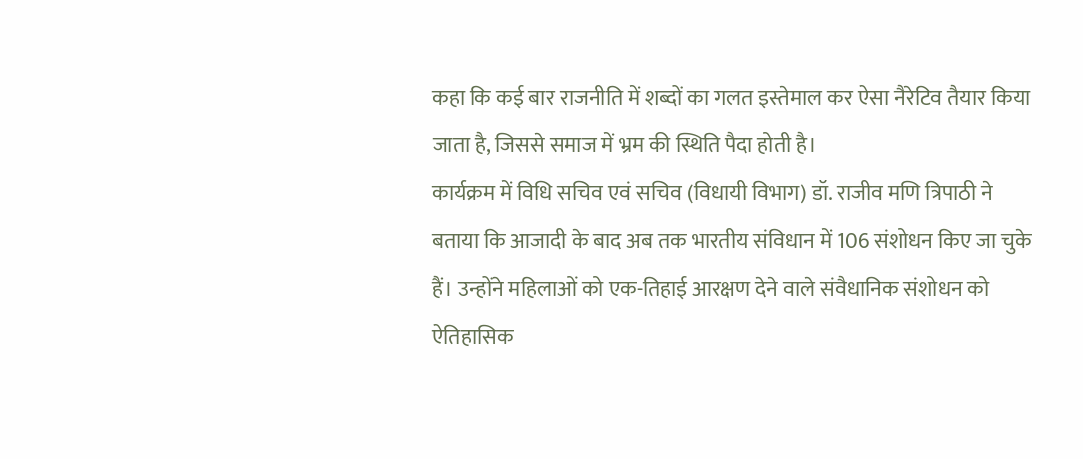कहा कि कई बार राजनीति में शब्दों का गलत इस्तेमाल कर ऐसा नैरेटिव तैयार किया जाता है, जिससे समाज में भ्रम की स्थिति पैदा होती है।
कार्यक्रम में विधि सचिव एवं सचिव (विधायी विभाग) डॉ. राजीव मणि त्रिपाठी ने बताया कि आजादी के बाद अब तक भारतीय संविधान में 106 संशोधन किए जा चुके हैं। उन्होंने महिलाओं को एक-तिहाई आरक्षण देने वाले संवैधानिक संशोधन को ऐतिहासिक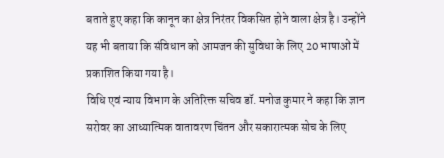बताते हुए कहा कि कानून का क्षेत्र निरंतर विकसित होने वाला क्षेत्र है। उन्होंने यह भी बताया कि संविधान को आमजन की सुविधा के लिए 20 भाषाओं में प्रकाशित किया गया है।
विधि एवं न्याय विभाग के अतिरिक्त सचिव डॉ. मनोज कुमार ने कहा कि ज्ञान सरोवर का आध्यात्मिक वातावरण चिंतन और सकारात्मक सोच के लिए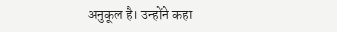अनुकूल है। उन्होंने कहा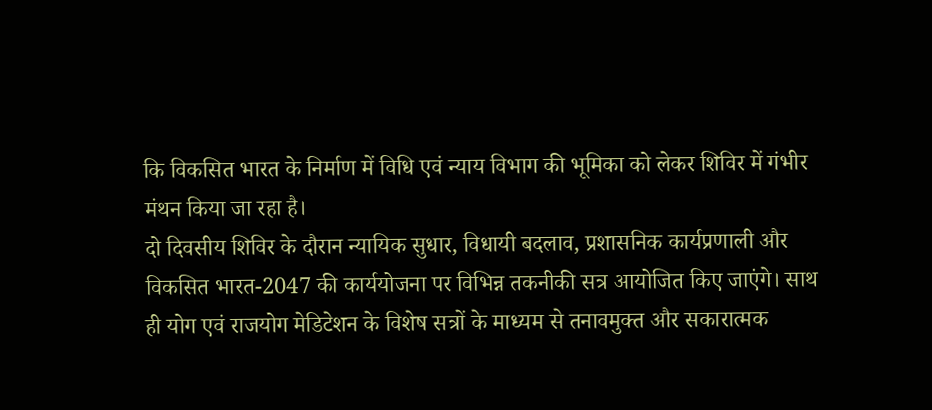कि विकसित भारत के निर्माण में विधि एवं न्याय विभाग की भूमिका को लेकर शिविर में गंभीर मंथन किया जा रहा है।
दो दिवसीय शिविर के दौरान न्यायिक सुधार, विधायी बदलाव, प्रशासनिक कार्यप्रणाली और विकसित भारत-2047 की कार्ययोजना पर विभिन्न तकनीकी सत्र आयोजित किए जाएंगे। साथ ही योग एवं राजयोग मेडिटेशन के विशेष सत्रों के माध्यम से तनावमुक्त और सकारात्मक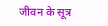जीवन के सूत्र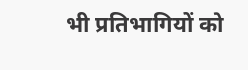भी प्रतिभागियों को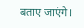बताए जाएंगे।